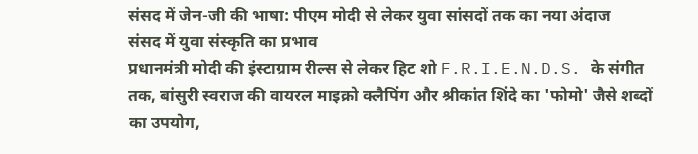संसद में जेन-जी की भाषा: पीएम मोदी से लेकर युवा सांसदों तक का नया अंदाज
संसद में युवा संस्कृति का प्रभाव
प्रधानमंत्री मोदी की इंस्टाग्राम रील्स से लेकर हिट शो F.R.I.E.N.D.S. के संगीत तक, बांसुरी स्वराज की वायरल माइक्रो क्लैपिंग और श्रीकांत शिंदे का 'फोमो' जैसे शब्दों का उपयोग,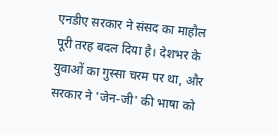एनडीए सरकार ने संसद का माहौल पूरी तरह बदल दिया है। देशभर के युवाओं का गुस्सा चरम पर था, और सरकार ने 'जेन-जी' की भाषा को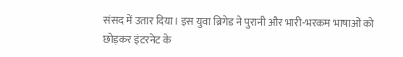संसद में उतार दिया। इस युवा ब्रिगेड ने पुरानी और भारी-भरकम भाषाओं को छोड़कर इंटरनेट के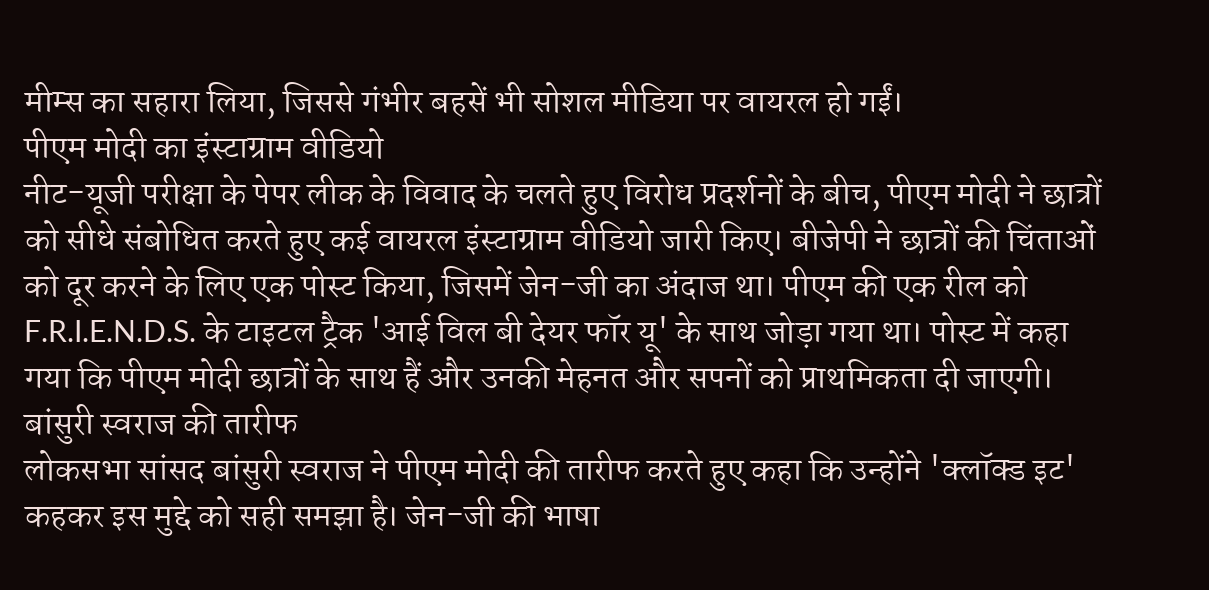मीम्स का सहारा लिया, जिससे गंभीर बहसें भी सोशल मीडिया पर वायरल हो गईं।
पीएम मोदी का इंस्टाग्राम वीडियो
नीट-यूजी परीक्षा के पेपर लीक के विवाद के चलते हुए विरोध प्रदर्शनों के बीच, पीएम मोदी ने छात्रों को सीधे संबोधित करते हुए कई वायरल इंस्टाग्राम वीडियो जारी किए। बीजेपी ने छात्रों की चिंताओं को दूर करने के लिए एक पोस्ट किया, जिसमें जेन-जी का अंदाज था। पीएम की एक रील को F.R.I.E.N.D.S. के टाइटल ट्रैक 'आई विल बी देयर फॉर यू' के साथ जोड़ा गया था। पोस्ट में कहा गया कि पीएम मोदी छात्रों के साथ हैं और उनकी मेहनत और सपनों को प्राथमिकता दी जाएगी।
बांसुरी स्वराज की तारीफ
लोकसभा सांसद बांसुरी स्वराज ने पीएम मोदी की तारीफ करते हुए कहा कि उन्होंने 'क्लॉक्ड इट' कहकर इस मुद्दे को सही समझा है। जेन-जी की भाषा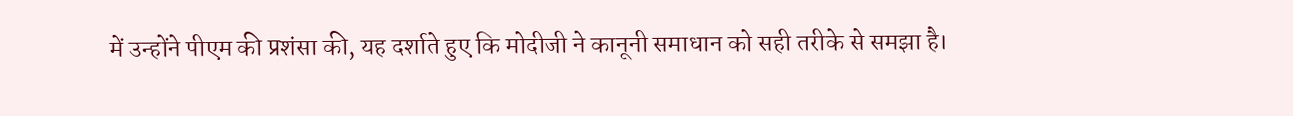में उन्होंने पीएम की प्रशंसा की, यह दर्शाते हुए कि मोदीजी ने कानूनी समाधान को सही तरीके से समझा है।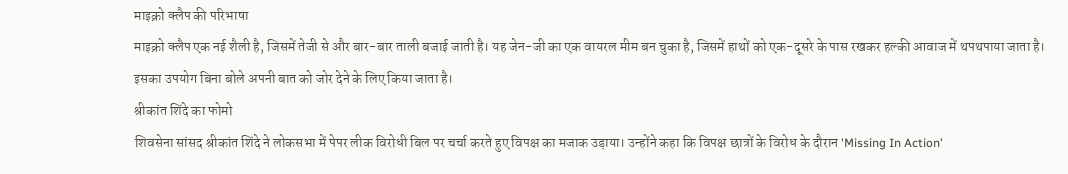माइक्रो क्लैप की परिभाषा
माइक्रो क्लैप एक नई शैली है, जिसमें तेजी से और बार-बार ताली बजाई जाती है। यह जेन-जी का एक वायरल मीम बन चुका है, जिसमें हाथों को एक-दूसरे के पास रखकर हल्की आवाज में थपथपाया जाता है। इसका उपयोग बिना बोले अपनी बात को जोर देने के लिए किया जाता है।
श्रीकांत शिंदे का फोमो
शिवसेना सांसद श्रीकांत शिंदे ने लोकसभा में पेपर लीक विरोधी बिल पर चर्चा करते हुए विपक्ष का मजाक उड़ाया। उन्होंने कहा कि विपक्ष छात्रों के विरोध के दौरान 'Missing In Action'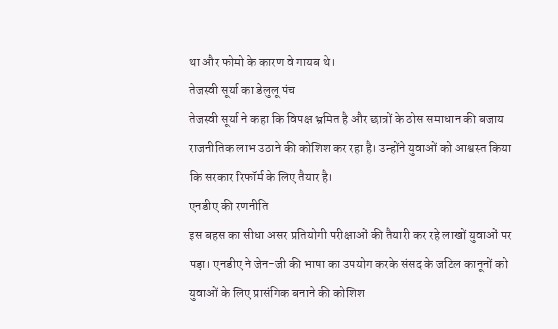था और फोमो के कारण वे गायब थे।
तेजस्वी सूर्या का डेलुलू पंच
तेजस्वी सूर्या ने कहा कि विपक्ष भ्रमित है और छात्रों के ठोस समाधान की बजाय राजनीतिक लाभ उठाने की कोशिश कर रहा है। उन्होंने युवाओं को आश्वस्त किया कि सरकार रिफॉर्म के लिए तैयार है।
एनडीए की रणनीति
इस बहस का सीधा असर प्रतियोगी परीक्षाओं की तैयारी कर रहे लाखों युवाओं पर पड़ा। एनडीए ने जेन-जी की भाषा का उपयोग करके संसद के जटिल कानूनों को युवाओं के लिए प्रासंगिक बनाने की कोशिश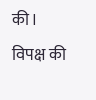की।
विपक्ष की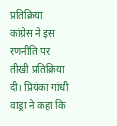प्रतिक्रिया
कांग्रेस ने इस रणनीति पर तीखी प्रतिक्रिया दी। प्रियंका गांधी वाड्रा ने कहा कि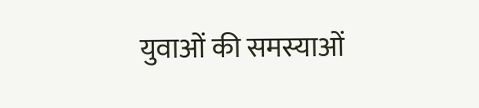युवाओं की समस्याओं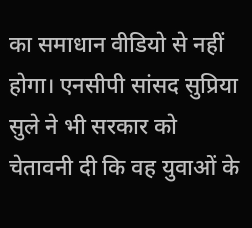का समाधान वीडियो से नहीं होगा। एनसीपी सांसद सुप्रिया सुले ने भी सरकार को चेतावनी दी कि वह युवाओं के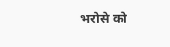भरोसे को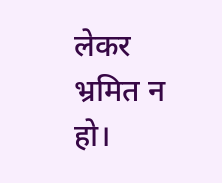लेकर भ्रमित न हो।